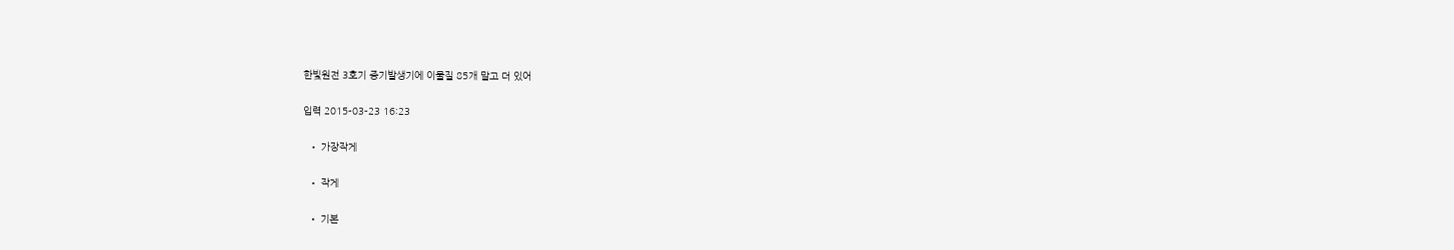한빛원전 3호기 증기발생기에 이물질 85개 말고 더 있어

입력 2015-03-23 16:23

  • 가장작게

  • 작게

  • 기본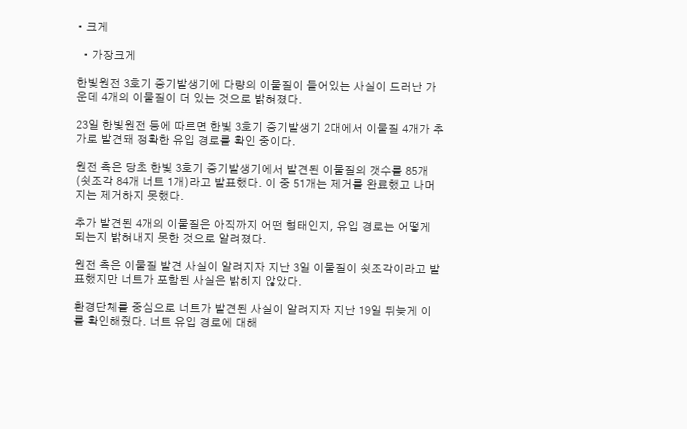• 크게

  • 가장크게

한빛원전 3호기 증기발생기에 다량의 이물질이 들어있는 사실이 드러난 가운데 4개의 이물질이 더 있는 것으로 밝혀졌다.

23일 한빛원전 등에 따르면 한빛 3호기 증기발생기 2대에서 이물질 4개가 추가로 발견돼 정확한 유입 경로를 확인 중이다.

원전 측은 당초 한빛 3호기 증기발생기에서 발견된 이물질의 갯수를 85개(쇳조각 84개 너트 1개)라고 발표했다. 이 중 51개는 제거를 완료했고 나머지는 제거하지 못했다.

추가 발견된 4개의 이물질은 아직까지 어떤 형태인지, 유입 경로는 어떻게 되는지 밝혀내지 못한 것으로 알려졌다.

원전 측은 이물질 발견 사실이 알려지자 지난 3일 이물질이 쇳조각이라고 발표했지만 너트가 포함된 사실은 밝히지 않았다.

환경단체를 중심으로 너트가 발견된 사실이 알려지자 지난 19일 뒤늦게 이를 확인해줬다. 너트 유입 경로에 대해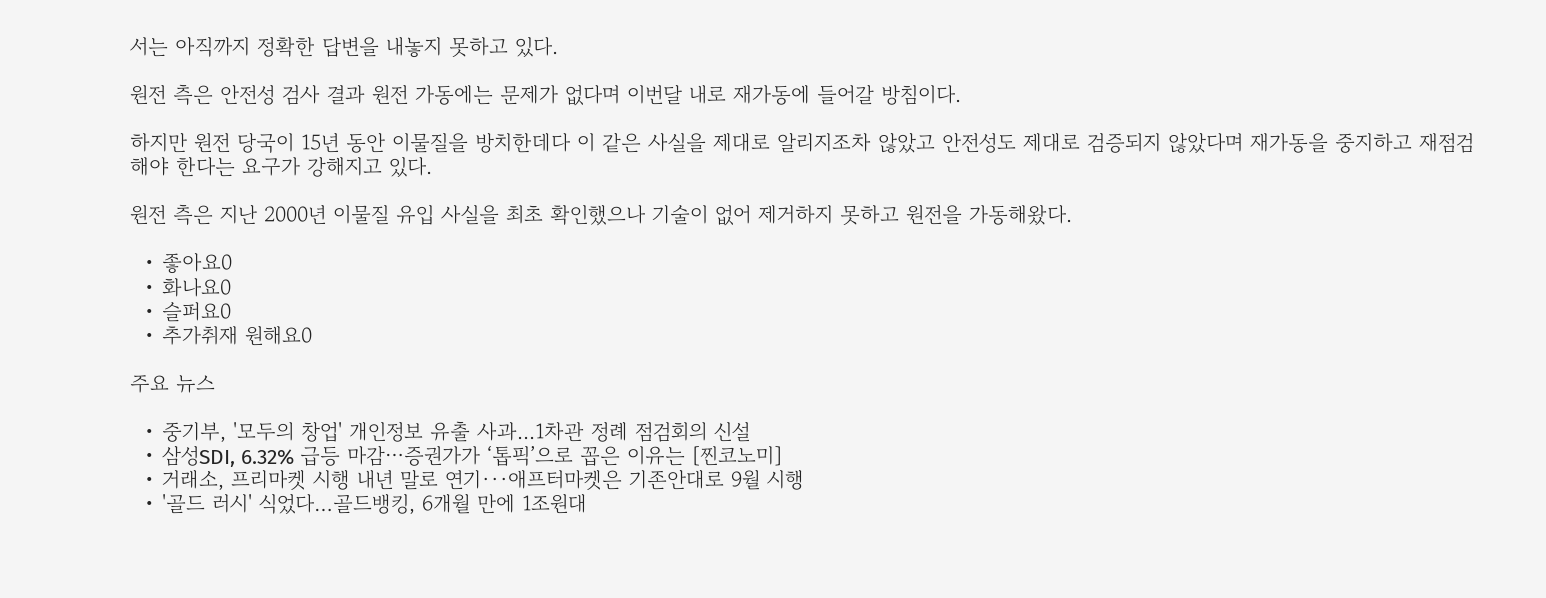서는 아직까지 정확한 답변을 내놓지 못하고 있다.

원전 측은 안전성 검사 결과 원전 가동에는 문제가 없다며 이번달 내로 재가동에 들어갈 방침이다.

하지만 원전 당국이 15년 동안 이물질을 방치한데다 이 같은 사실을 제대로 알리지조차 않았고 안전성도 제대로 검증되지 않았다며 재가동을 중지하고 재점검해야 한다는 요구가 강해지고 있다.

원전 측은 지난 2000년 이물질 유입 사실을 최초 확인했으나 기술이 없어 제거하지 못하고 원전을 가동해왔다.

  • 좋아요0
  • 화나요0
  • 슬퍼요0
  • 추가취재 원해요0

주요 뉴스

  • 중기부, '모두의 창업' 개인정보 유출 사과...1차관 정례 점검회의 신설
  • 삼성SDI, 6.32% 급등 마감⋯증권가가 ‘톱픽’으로 꼽은 이유는 [찐코노미]
  • 거래소, 프리마켓 시행 내년 말로 연기···애프터마켓은 기존안대로 9월 시행
  • '골드 러시' 식었다…골드뱅킹, 6개월 만에 1조원대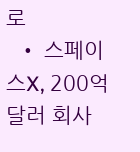로
  • 스페이스X, 200억 달러 회사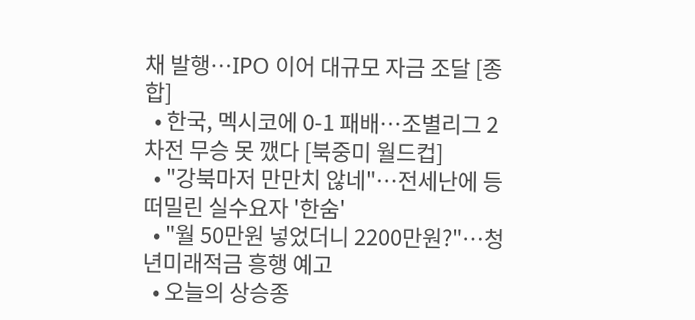채 발행⋯IPO 이어 대규모 자금 조달 [종합]
  • 한국, 멕시코에 0-1 패배⋯조별리그 2차전 무승 못 깼다 [북중미 월드컵]
  • "강북마저 만만치 않네"⋯전세난에 등 떠밀린 실수요자 '한숨'
  • "월 50만원 넣었더니 2200만원?"…청년미래적금 흥행 예고
  • 오늘의 상승종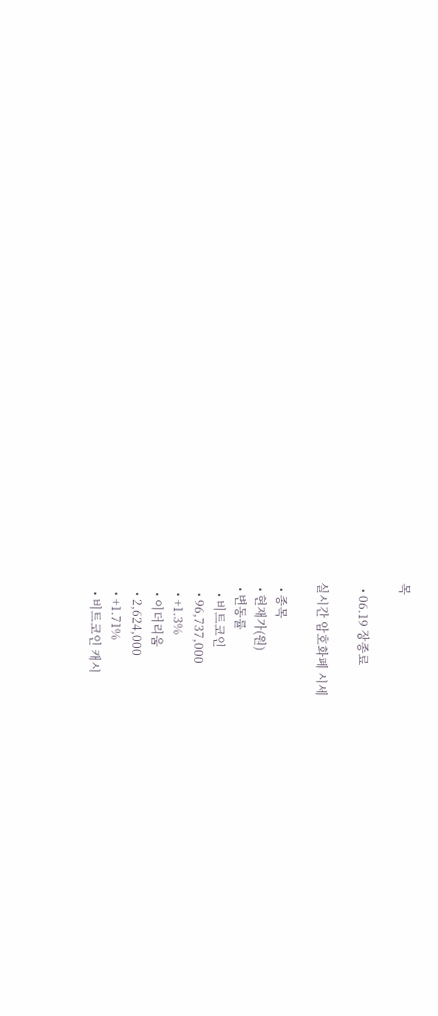목

  • 06.19 장종료

실시간 암호화폐 시세

  • 종목
  • 현재가(원)
  • 변동률
    • 비트코인
    • 96,737,000
    • +1.3%
    • 이더리움
    • 2,624,000
    • +1.71%
    • 비트코인 캐시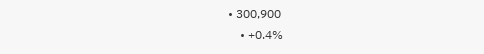• 300,900
    • +0.4%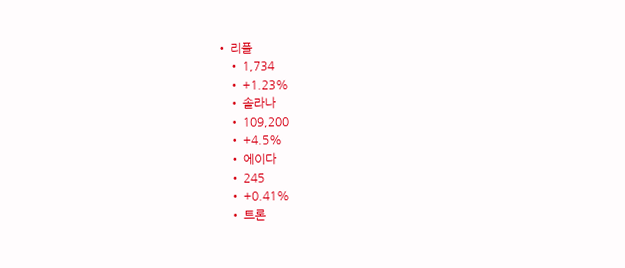• 리플
    • 1,734
    • +1.23%
    • 솔라나
    • 109,200
    • +4.5%
    • 에이다
    • 245
    • +0.41%
    • 트론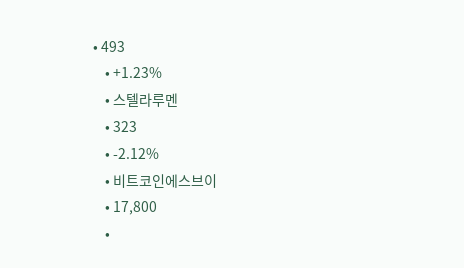• 493
    • +1.23%
    • 스텔라루멘
    • 323
    • -2.12%
    • 비트코인에스브이
    • 17,800
    •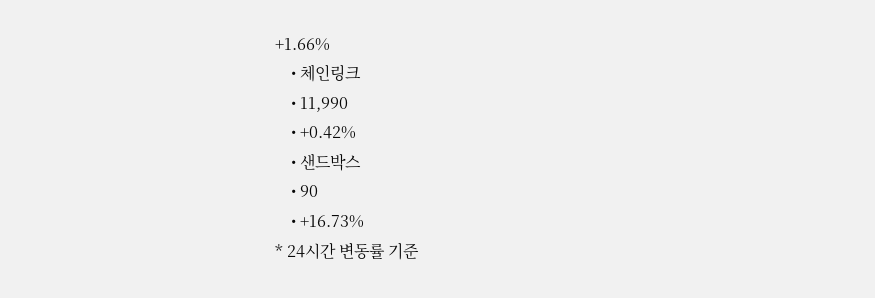+1.66%
    • 체인링크
    • 11,990
    • +0.42%
    • 샌드박스
    • 90
    • +16.73%
* 24시간 변동률 기준